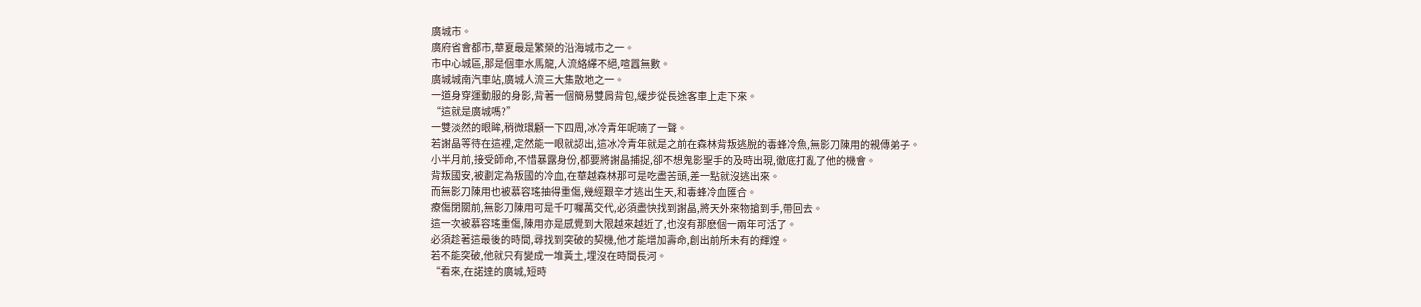廣城市。
廣府省會都市,華夏最是繁榮的沿海城市之一。
市中心城區,那是個車水馬龍,人流絡繹不絕,喧囂無數。
廣城城南汽車站,廣城人流三大集散地之一。
一道身穿運動服的身影,背著一個簡易雙肩背包,緩步從長途客車上走下來。
“這就是廣城嗎?”
一雙淡然的眼眸,稍微環顧一下四周,冰冷青年呢喃了一聲。
若謝晶等待在這裡,定然能一眼就認出,這冰冷青年就是之前在森林背叛逃脫的毒蜂冷魚,無影刀陳用的親傳弟子。
小半月前,接受師命,不惜暴露身份,都要將謝晶捕捉,卻不想鬼影聖手的及時出現,徹底打亂了他的機會。
背叛國安,被劃定為叛國的冷血,在華越森林那可是吃盡苦頭,差一點就沒逃出來。
而無影刀陳用也被慕容瑤抽得重傷,幾經艱辛才逃出生天,和毒蜂冷血匯合。
療傷閉關前,無影刀陳用可是千叮囑萬交代,必須盡快找到謝晶,將天外來物搶到手,帶回去。
這一次被慕容瑤重傷,陳用亦是感覺到大限越來越近了,也沒有那麽個一兩年可活了。
必須趁著這最後的時間,尋找到突破的契機,他才能增加壽命,創出前所未有的輝煌。
若不能突破,他就只有變成一堆黃土,埋沒在時間長河。
“看來,在諾達的廣城,短時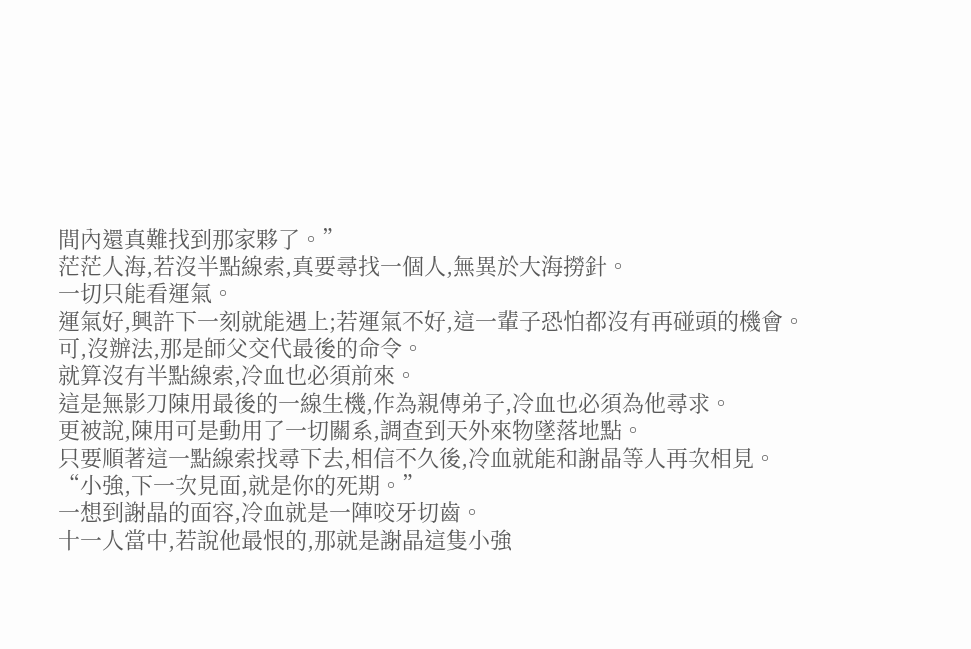間內還真難找到那家夥了。”
茫茫人海,若沒半點線索,真要尋找一個人,無異於大海撈針。
一切只能看運氣。
運氣好,興許下一刻就能遇上;若運氣不好,這一輩子恐怕都沒有再碰頭的機會。
可,沒辦法,那是師父交代最後的命令。
就算沒有半點線索,冷血也必須前來。
這是無影刀陳用最後的一線生機,作為親傳弟子,冷血也必須為他尋求。
更被說,陳用可是動用了一切關系,調查到天外來物墜落地點。
只要順著這一點線索找尋下去,相信不久後,冷血就能和謝晶等人再次相見。
“小強,下一次見面,就是你的死期。”
一想到謝晶的面容,冷血就是一陣咬牙切齒。
十一人當中,若說他最恨的,那就是謝晶這隻小強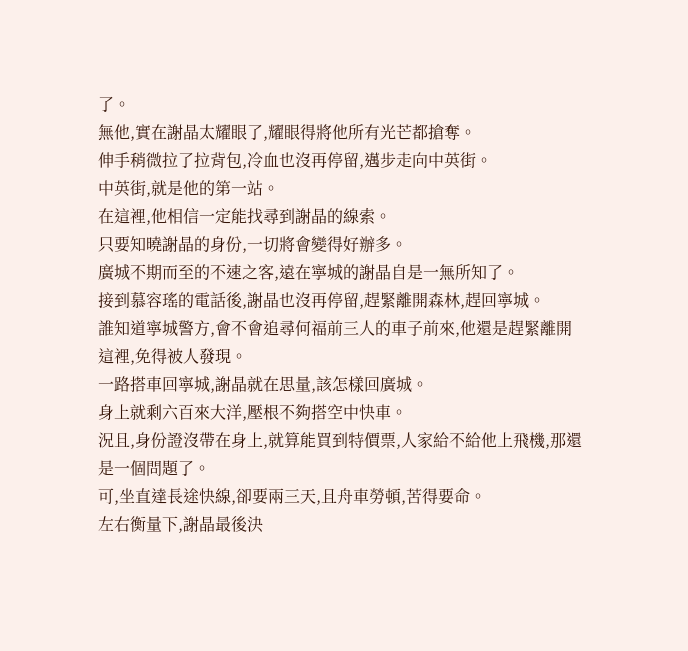了。
無他,實在謝晶太耀眼了,耀眼得將他所有光芒都搶奪。
伸手稍微拉了拉背包,冷血也沒再停留,邁步走向中英街。
中英街,就是他的第一站。
在這裡,他相信一定能找尋到謝晶的線索。
只要知曉謝晶的身份,一切將會變得好辦多。
廣城不期而至的不速之客,遠在寧城的謝晶自是一無所知了。
接到慕容瑤的電話後,謝晶也沒再停留,趕緊離開森林,趕回寧城。
誰知道寧城警方,會不會追尋何福前三人的車子前來,他還是趕緊離開這裡,免得被人發現。
一路搭車回寧城,謝晶就在思量,該怎樣回廣城。
身上就剩六百來大洋,壓根不夠搭空中快車。
況且,身份證沒帶在身上,就算能買到特價票,人家給不給他上飛機,那還是一個問題了。
可,坐直達長途快線,卻要兩三天,且舟車勞頓,苦得要命。
左右衡量下,謝晶最後決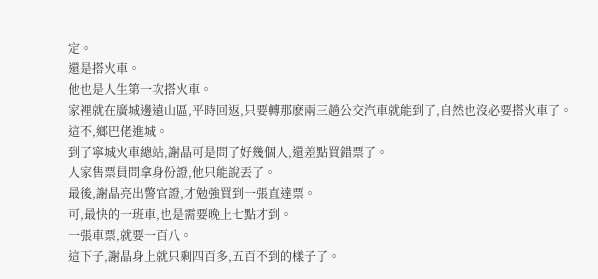定。
還是搭火車。
他也是人生第一次搭火車。
家裡就在廣城邊遠山區,平時回返,只要轉那麽兩三趟公交汽車就能到了,自然也沒必要搭火車了。
這不,鄉巴佬進城。
到了寧城火車總站,謝晶可是問了好幾個人,還差點買錯票了。
人家售票員問拿身份證,他只能說丟了。
最後,謝晶亮出警官證,才勉強買到一張直達票。
可,最快的一班車,也是需要晚上七點才到。
一張車票,就要一百八。
這下子,謝晶身上就只剩四百多,五百不到的樣子了。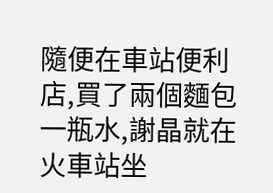隨便在車站便利店,買了兩個麵包一瓶水,謝晶就在火車站坐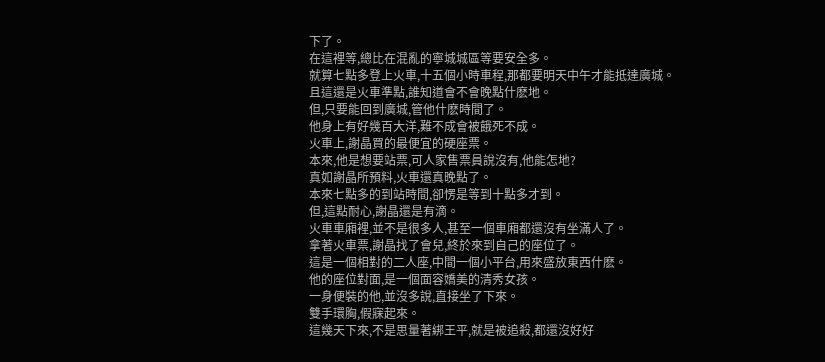下了。
在這裡等,總比在混亂的寧城城區等要安全多。
就算七點多登上火車,十五個小時車程,那都要明天中午才能抵達廣城。
且這還是火車準點,誰知道會不會晚點什麽地。
但,只要能回到廣城,管他什麽時間了。
他身上有好幾百大洋,難不成會被餓死不成。
火車上,謝晶買的最便宜的硬座票。
本來,他是想要站票,可人家售票員說沒有,他能怎地?
真如謝晶所預料,火車還真晚點了。
本來七點多的到站時間,卻愣是等到十點多才到。
但,這點耐心,謝晶還是有滴。
火車車廂裡,並不是很多人,甚至一個車廂都還沒有坐滿人了。
拿著火車票,謝晶找了會兒,終於來到自己的座位了。
這是一個相對的二人座,中間一個小平台,用來盛放東西什麽。
他的座位對面,是一個面容嬌美的清秀女孩。
一身便裝的他,並沒多說,直接坐了下來。
雙手環胸,假寐起來。
這幾天下來,不是思量著綁王平,就是被追殺,都還沒好好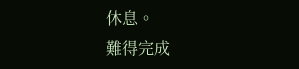休息。
難得完成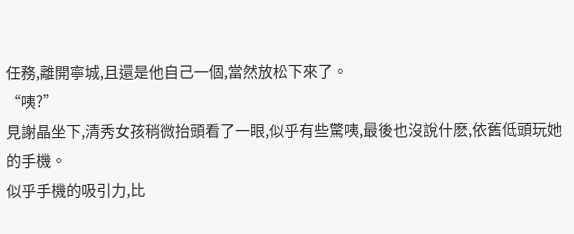任務,離開寧城,且還是他自己一個,當然放松下來了。
“咦?”
見謝晶坐下,清秀女孩稍微抬頭看了一眼,似乎有些驚咦,最後也沒說什麽,依舊低頭玩她的手機。
似乎手機的吸引力,比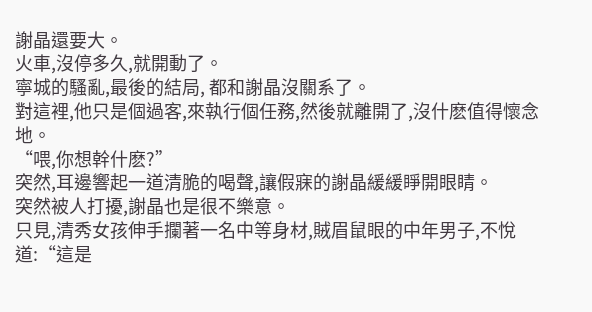謝晶還要大。
火車,沒停多久,就開動了。
寧城的騷亂,最後的結局, 都和謝晶沒關系了。
對這裡,他只是個過客,來執行個任務,然後就離開了,沒什麽值得懷念地。
“喂,你想幹什麽?”
突然,耳邊響起一道清脆的喝聲,讓假寐的謝晶緩緩睜開眼睛。
突然被人打擾,謝晶也是很不樂意。
只見,清秀女孩伸手攔著一名中等身材,賊眉鼠眼的中年男子,不悅道:“這是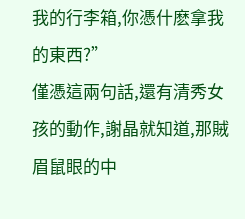我的行李箱,你憑什麽拿我的東西?”
僅憑這兩句話,還有清秀女孩的動作,謝晶就知道,那賊眉鼠眼的中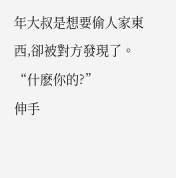年大叔是想要偷人家東西,卻被對方發現了。
“什麽你的?”
伸手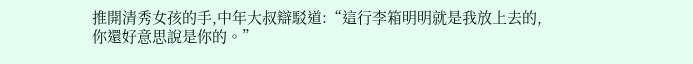推開清秀女孩的手,中年大叔辯駁道:“這行李箱明明就是我放上去的,你還好意思說是你的。”